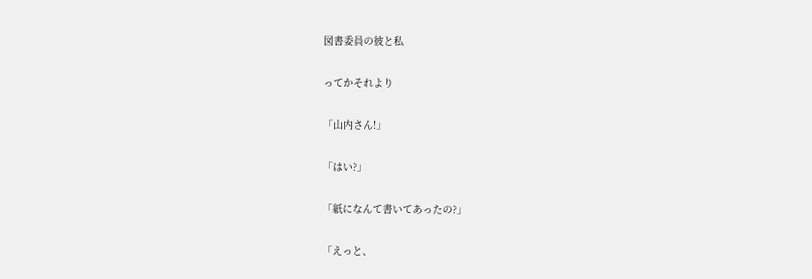図書委員の彼と私

ってかそれより

「山内さん!」

「はい?」

「紙になんて書いてあったの?」

「えっと、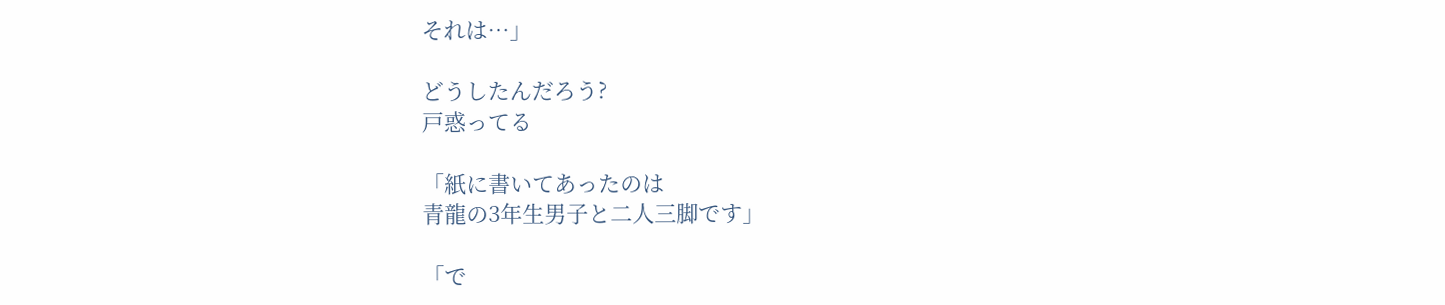それは…」

どうしたんだろう?
戸惑ってる

「紙に書いてあったのは
青龍の3年生男子と二人三脚です」

「で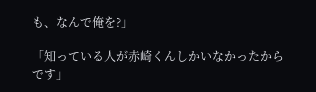も、なんで俺を?」

「知っている人が赤崎くんしかいなかったからです」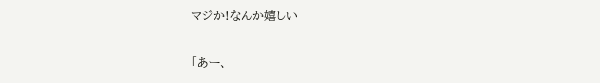マジか!なんか嬉しい

「あー、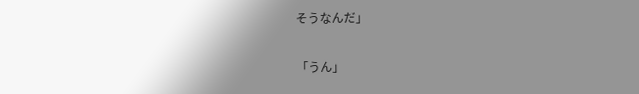そうなんだ」

「うん」